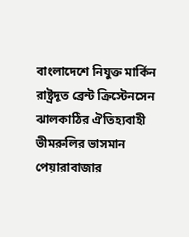বাংলাদেশে নিযুক্ত মার্কিন রাষ্ট্রদূত ব্রেন্ট ক্রিস্টেনসেন ঝালকাঠির ঐতিহ্যবাহী ভীমরুলির ভাসমান পেয়ারাবাজার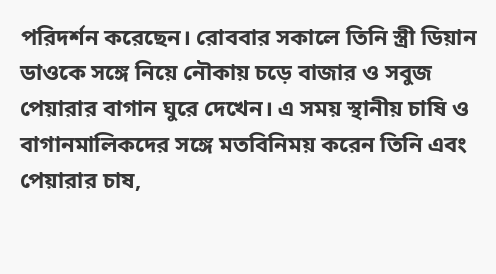পরিদর্শন করেছেন। রোববার সকালে তিনি স্ত্রী ডিয়ান ডাওকে সঙ্গে নিয়ে নৌকায় চড়ে বাজার ও সবুজ পেয়ারার বাগান ঘুরে দেখেন। এ সময় স্থানীয় চাষি ও বাগানমালিকদের সঙ্গে মতবিনিময় করেন তিনি এবং পেয়ারার চাষ,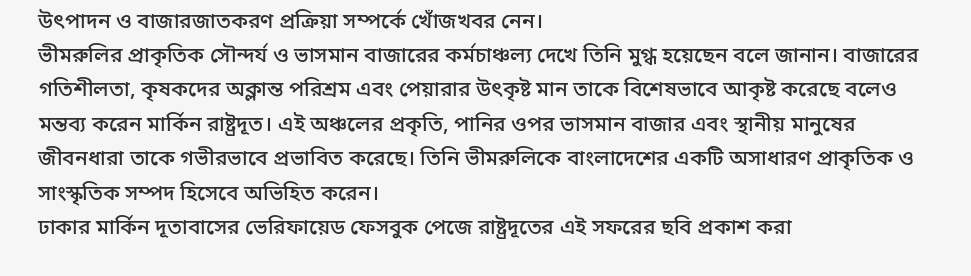উৎপাদন ও বাজারজাতকরণ প্রক্রিয়া সম্পর্কে খোঁজখবর নেন।
ভীমরুলির প্রাকৃতিক সৌন্দর্য ও ভাসমান বাজারের কর্মচাঞ্চল্য দেখে তিনি মুগ্ধ হয়েছেন বলে জানান। বাজারের গতিশীলতা, কৃষকদের অক্লান্ত পরিশ্রম এবং পেয়ারার উৎকৃষ্ট মান তাকে বিশেষভাবে আকৃষ্ট করেছে বলেও মন্তব্য করেন মার্কিন রাষ্ট্রদূত। এই অঞ্চলের প্রকৃতি, পানির ওপর ভাসমান বাজার এবং স্থানীয় মানুষের জীবনধারা তাকে গভীরভাবে প্রভাবিত করেছে। তিনি ভীমরুলিকে বাংলাদেশের একটি অসাধারণ প্রাকৃতিক ও সাংস্কৃতিক সম্পদ হিসেবে অভিহিত করেন।
ঢাকার মার্কিন দূতাবাসের ভেরিফায়েড ফেসবুক পেজে রাষ্ট্রদূতের এই সফরের ছবি প্রকাশ করা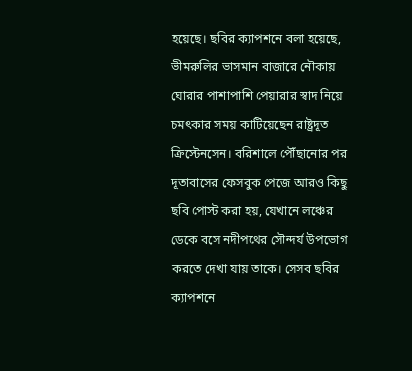হয়েছে। ছবির ক্যাপশনে বলা হয়েছে, ভীমরুলির ভাসমান বাজারে নৌকায় ঘোরার পাশাপাশি পেয়ারার স্বাদ নিয়ে চমৎকার সময় কাটিয়েছেন রাষ্ট্রদূত ক্রিস্টেনসেন। বরিশালে পৌঁছানোর পর দূতাবাসের ফেসবুক পেজে আরও কিছু ছবি পোস্ট করা হয়, যেখানে লঞ্চের ডেকে বসে নদীপথের সৌন্দর্য উপভোগ করতে দেখা যায় তাকে। সেসব ছবির ক্যাপশনে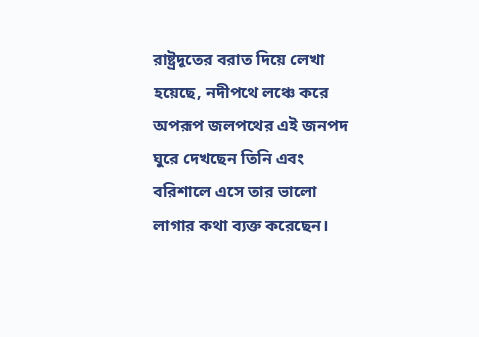রাষ্ট্রদূতের বরাত দিয়ে লেখা হয়েছে, নদীপথে লঞ্চে করে অপরূপ জলপথের এই জনপদ ঘুরে দেখছেন তিনি এবং বরিশালে এসে তার ভালো লাগার কথা ব্যক্ত করেছেন।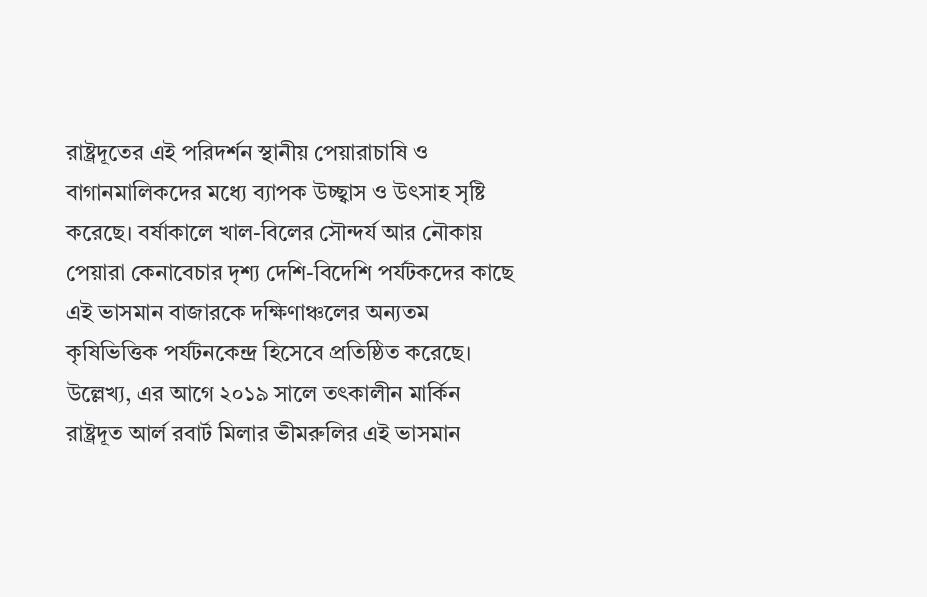রাষ্ট্রদূতের এই পরিদর্শন স্থানীয় পেয়ারাচাষি ও বাগানমালিকদের মধ্যে ব্যাপক উচ্ছ্বাস ও উৎসাহ সৃষ্টি করেছে। বর্ষাকালে খাল-বিলের সৌন্দর্য আর নৌকায় পেয়ারা কেনাবেচার দৃশ্য দেশি-বিদেশি পর্যটকদের কাছে এই ভাসমান বাজারকে দক্ষিণাঞ্চলের অন্যতম কৃষিভিত্তিক পর্যটনকেন্দ্র হিসেবে প্রতিষ্ঠিত করেছে। উল্লেখ্য, এর আগে ২০১৯ সালে তৎকালীন মার্কিন রাষ্ট্রদূত আর্ল রবার্ট মিলার ভীমরুলির এই ভাসমান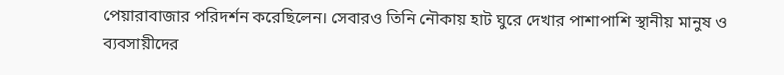পেয়ারাবাজার পরিদর্শন করেছিলেন। সেবারও তিনি নৌকায় হাট ঘুরে দেখার পাশাপাশি স্থানীয় মানুষ ও ব্যবসায়ীদের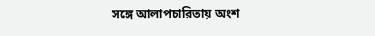সঙ্গে আলাপচারিতায় অংশ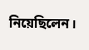নিয়েছিলেন।